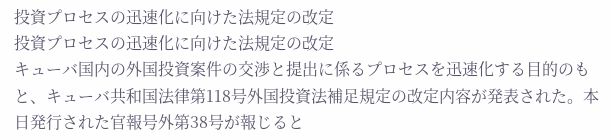投資プロセスの迅速化に向けた法規定の改定
投資プロセスの迅速化に向けた法規定の改定
キューバ国内の外国投資案件の交渉と提出に係るプロセスを迅速化する目的のもと、キューバ共和国法律第118号外国投資法補足規定の改定内容が発表された。本日発行された官報号外第38号が報じると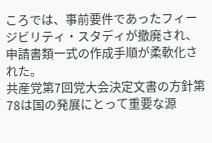ころでは、事前要件であったフィージビリティ・スタディが撤廃され、申請書類一式の作成手順が柔軟化された。
共産党第7回党大会決定文書の方針第78は国の発展にとって重要な源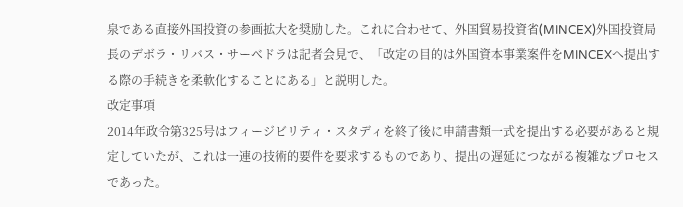泉である直接外国投資の参画拡大を奨励した。これに合わせて、外国貿易投資省(MINCEX)外国投資局長のデボラ・リバス・サーベドラは記者会見で、「改定の目的は外国資本事業案件をMINCEXへ提出する際の手続きを柔軟化することにある」と説明した。
改定事項
2014年政令第325号はフィージビリティ・スタディを終了後に申請書類一式を提出する必要があると規定していたが、これは一連の技術的要件を要求するものであり、提出の遅延につながる複雑なプロセスであった。